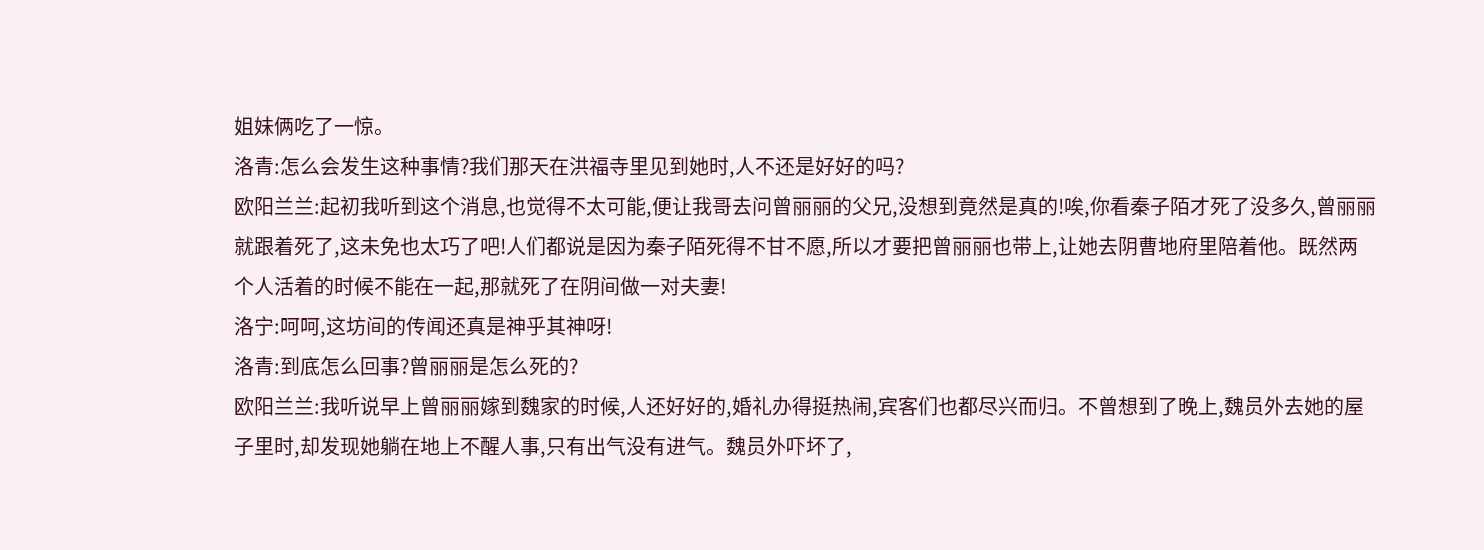姐妹俩吃了一惊。
洛青:怎么会发生这种事情?我们那天在洪福寺里见到她时,人不还是好好的吗?
欧阳兰兰:起初我听到这个消息,也觉得不太可能,便让我哥去问曾丽丽的父兄,没想到竟然是真的!唉,你看秦子陌才死了没多久,曾丽丽就跟着死了,这未免也太巧了吧!人们都说是因为秦子陌死得不甘不愿,所以才要把曾丽丽也带上,让她去阴曹地府里陪着他。既然两个人活着的时候不能在一起,那就死了在阴间做一对夫妻!
洛宁:呵呵,这坊间的传闻还真是神乎其神呀!
洛青:到底怎么回事?曾丽丽是怎么死的?
欧阳兰兰:我听说早上曾丽丽嫁到魏家的时候,人还好好的,婚礼办得挺热闹,宾客们也都尽兴而归。不曾想到了晚上,魏员外去她的屋子里时,却发现她躺在地上不醒人事,只有出气没有进气。魏员外吓坏了,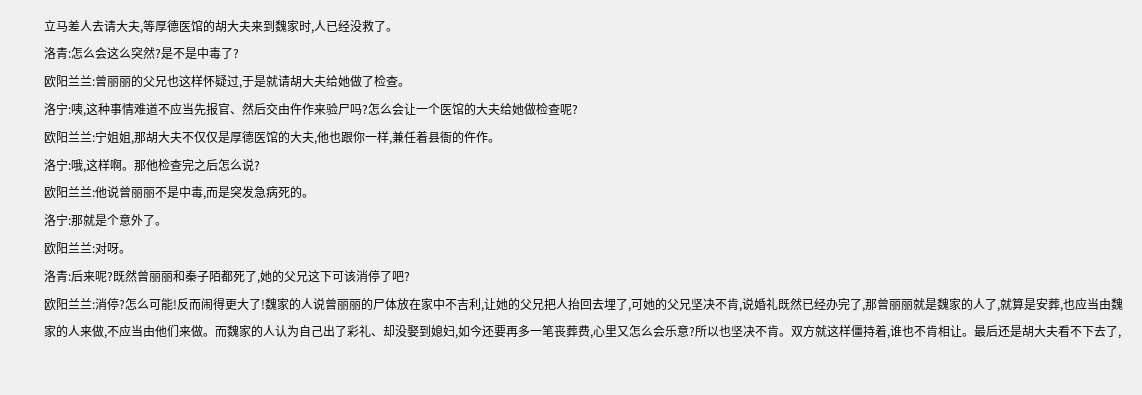立马差人去请大夫,等厚德医馆的胡大夫来到魏家时,人已经没救了。
洛青:怎么会这么突然?是不是中毒了?
欧阳兰兰:曾丽丽的父兄也这样怀疑过,于是就请胡大夫给她做了检查。
洛宁:咦,这种事情难道不应当先报官、然后交由仵作来验尸吗?怎么会让一个医馆的大夫给她做检查呢?
欧阳兰兰:宁姐姐,那胡大夫不仅仅是厚德医馆的大夫,他也跟你一样,兼任着县衙的仵作。
洛宁:哦,这样啊。那他检查完之后怎么说?
欧阳兰兰:他说曾丽丽不是中毒,而是突发急病死的。
洛宁:那就是个意外了。
欧阳兰兰:对呀。
洛青:后来呢?既然曾丽丽和秦子陌都死了,她的父兄这下可该消停了吧?
欧阳兰兰:消停?怎么可能!反而闹得更大了!魏家的人说曾丽丽的尸体放在家中不吉利,让她的父兄把人抬回去埋了,可她的父兄坚决不肯,说婚礼既然已经办完了,那曾丽丽就是魏家的人了,就算是安葬,也应当由魏家的人来做,不应当由他们来做。而魏家的人认为自己出了彩礼、却没娶到媳妇,如今还要再多一笔丧葬费,心里又怎么会乐意?所以也坚决不肯。双方就这样僵持着,谁也不肯相让。最后还是胡大夫看不下去了,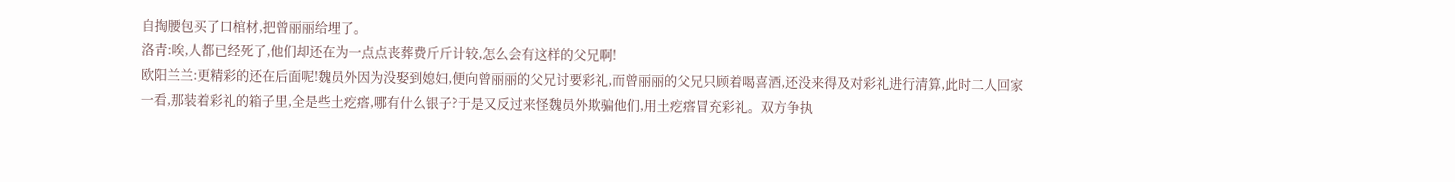自掏腰包买了口棺材,把曾丽丽给埋了。
洛青:唉,人都已经死了,他们却还在为一点点丧葬费斤斤计较,怎么会有这样的父兄啊!
欧阳兰兰:更精彩的还在后面呢!魏员外因为没娶到媳妇,便向曾丽丽的父兄讨要彩礼,而曾丽丽的父兄只顾着喝喜酒,还没来得及对彩礼进行清算,此时二人回家一看,那装着彩礼的箱子里,全是些土疙瘩,哪有什么银子?于是又反过来怪魏员外欺骗他们,用土疙瘩冒充彩礼。双方争执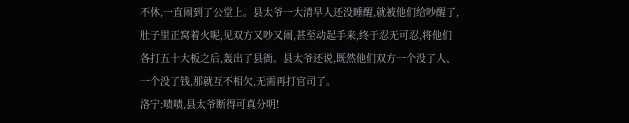不休,一直闹到了公堂上。县太爷一大清早人还没睡醒,就被他们给吵醒了,肚子里正窝着火呢,见双方又吵又闹,甚至动起手来,终于忍无可忍,将他们各打五十大板之后,轰出了县衙。县太爷还说,既然他们双方一个没了人、一个没了钱,那就互不相欠,无需再打官司了。
洛宁:啧啧,县太爷断得可真分明!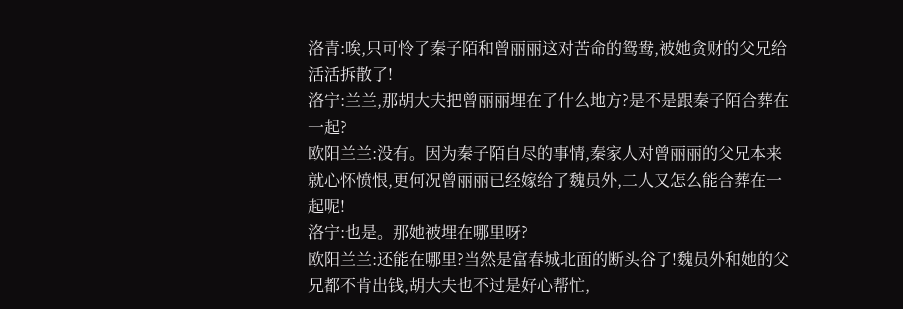洛青:唉,只可怜了秦子陌和曾丽丽这对苦命的鸳鸯,被她贪财的父兄给活活拆散了!
洛宁:兰兰,那胡大夫把曾丽丽埋在了什么地方?是不是跟秦子陌合葬在一起?
欧阳兰兰:没有。因为秦子陌自尽的事情,秦家人对曾丽丽的父兄本来就心怀愤恨,更何况曾丽丽已经嫁给了魏员外,二人又怎么能合葬在一起呢!
洛宁:也是。那她被埋在哪里呀?
欧阳兰兰:还能在哪里?当然是富春城北面的断头谷了!魏员外和她的父兄都不肯出钱,胡大夫也不过是好心帮忙,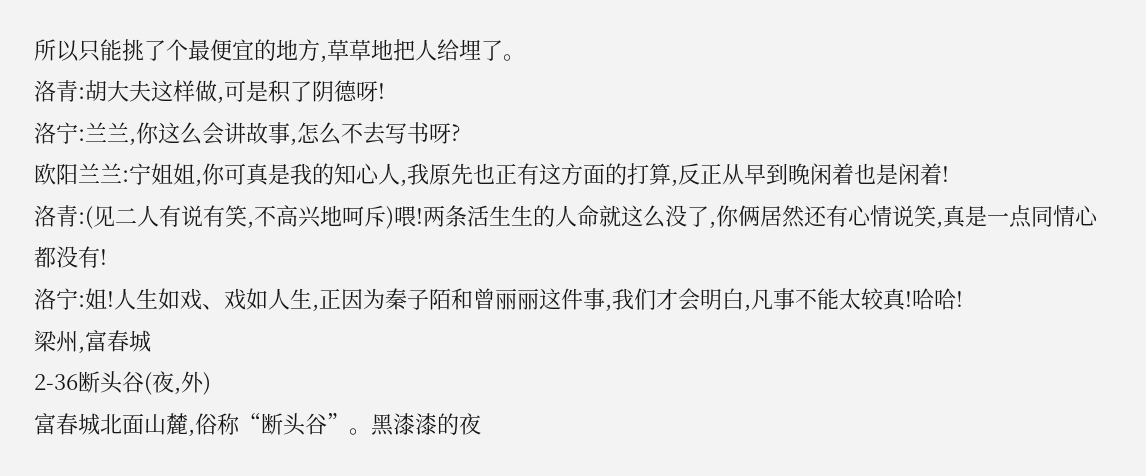所以只能挑了个最便宜的地方,草草地把人给埋了。
洛青:胡大夫这样做,可是积了阴德呀!
洛宁:兰兰,你这么会讲故事,怎么不去写书呀?
欧阳兰兰:宁姐姐,你可真是我的知心人,我原先也正有这方面的打算,反正从早到晚闲着也是闲着!
洛青:(见二人有说有笑,不高兴地呵斥)喂!两条活生生的人命就这么没了,你俩居然还有心情说笑,真是一点同情心都没有!
洛宁:姐!人生如戏、戏如人生,正因为秦子陌和曾丽丽这件事,我们才会明白,凡事不能太较真!哈哈!
梁州,富春城
2-36断头谷(夜,外)
富春城北面山麓,俗称“断头谷”。黑漆漆的夜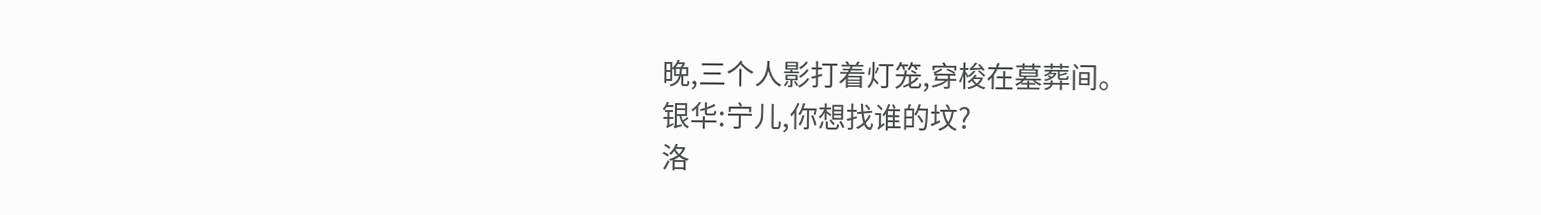晚,三个人影打着灯笼,穿梭在墓葬间。
银华:宁儿,你想找谁的坟?
洛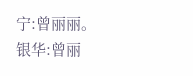宁:曾丽丽。
银华:曾丽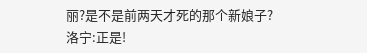丽?是不是前两天才死的那个新娘子?
洛宁:正是!